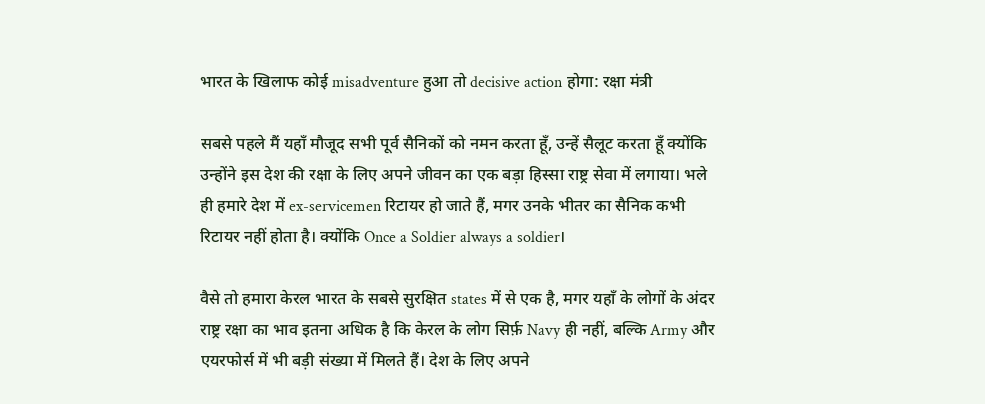भारत के खिलाफ कोई misadventure हुआ तो decisive action होगा: रक्षा मंत्री

सबसे पहले मैं यहाँ मौजूद सभी पूर्व सैनिकों को नमन करता हूँ, उन्हें सैलूट करता हूँ क्योंकि उन्होंने इस देश की रक्षा के लिए अपने जीवन का एक बड़ा हिस्सा राष्ट्र सेवा में लगाया। भले ही हमारे देश में ex-servicemen रिटायर हो जाते हैं, मगर उनके भीतर का सैनिक कभी रिटायर नहीं होता है। क्योंकि Once a Soldier always a soldier।

वैसे तो हमारा केरल भारत के सबसे सुरक्षित states में से एक है, मगर यहाँ के लोगों के अंदर राष्ट्र रक्षा का भाव इतना अधिक है कि केरल के लोग सिर्फ़ Navy ही नहीं, बल्कि Army और एयरफोर्स में भी बड़ी संख्या में मिलते हैं। देश के लिए अपने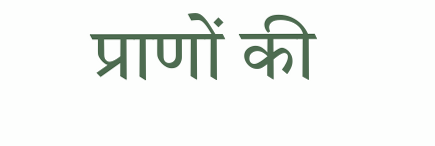प्राणों की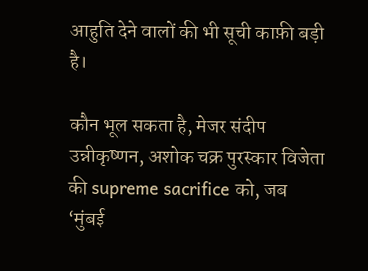आहुति देने वालों की भी सूची काफ़ी बड़ी है।

कौन भूल सकता है, मेजर संदीप उन्नीकृष्णन, अशोक चक्र पुरस्कार विजेता की supreme sacrifice को, जब ‘मुंबई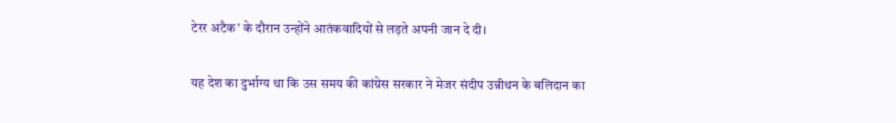टेरर अटैक’ के दौरान उन्होंने आतंकवादियों से लड़ते अपनी जान दे दी।

यह देश का दुर्भाग्य था कि उस समय की कांग्रेस सरकार ने मेजर संदीप उन्नीथन के बलिदान का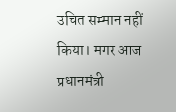उचित सम्मान नहीं किया। मगर आज प्रधानमंत्री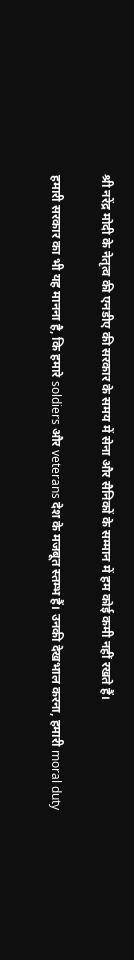श्री नरेंद्र मोदी के नेतृत्व की एनडीए की सरकार के समय में सेना और सैनिकों के सम्मान में हम कोई कमी नहीं रखते हैं।

हमारी सरकार का भी यह मानना है, कि हमारे soldiers और veterans देश के मजबूत स्तम्भ हैं। उनकी देखभाल करना, हमारी moral duty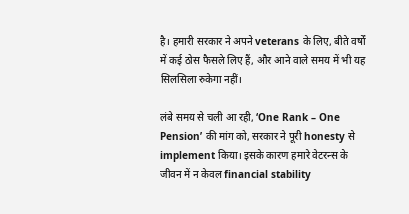है। हमारी सरकार ने अपने veterans के लिए, बीते वर्षों में कई ठोस फैसले लिए हैं, और आने वाले समय में भी यह सिलसिला रुकेगा नहीं।

लंबे समय से चली आ रही, ‘One Rank – One Pension’ की मांग को, सरकार ने पूरी honesty से implement किया। इसके कारण हमारे वेटरन्स के जीवन में न केवल financial stability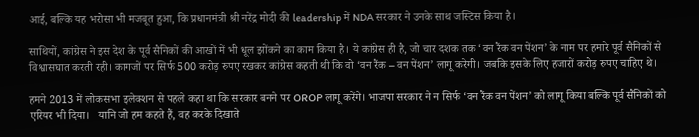आई, बल्कि यह भरोसा भी मजबूत हुआ, कि प्रधानमंत्री श्री नरेंद्र मोदी की leadership में NDA सरकार ने उनके साथ जस्टिस किया है।

साथियों, कांग्रेस ने इस देश के पूर्व सैनिकों की आखों में भी धूल झोंकने का काम किया है। ये कांग्रेस ही है, जो चार दशक तक ‘वन रैंक वन पेंशन’ के नाम पर हमारे पूर्व सैनिकों से विश्वासघात करती रही। कागजों पर सिर्फ 500 करोड़ रुपए रखकर कांग्रेस कहती थी कि वो ‘वन रैंक – वन पेंशन’ लागू करेगी। जबकि इसके लिए हजारों करोड़ रुपए चाहिए थे।

हमने 2013 में लोकसभा इलेक्शन से पहले कहा था कि सरकार बनने पर OROP लागू करेंगे। भाजपा सरकार ने न सिर्फ ‘वन रैंक वन पेंशन’ को लागू किया बल्कि पूर्व सैनिकों को एरियर भी दिया।   यानि जो हम कहते हैं, वह करके दिखाते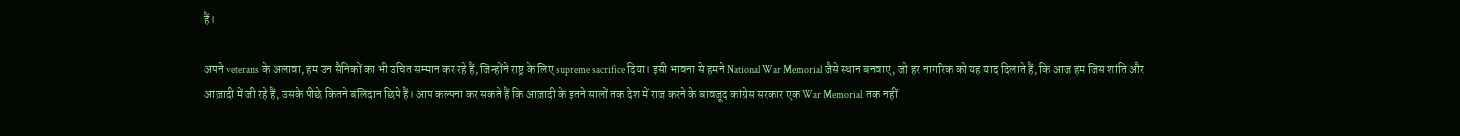हैं।

अपने veterans के अलावा, हम उन सैनिकों का भी उचित सम्मान कर रहे हैं, जिन्होंने राष्ट्र के लिए supreme sacrifice दिया। इसी भावना से हमने National War Memorial जैसे स्थान बनवाए, जो हर नागरिक को यह याद दिलाते हैं, कि आज हम जिस शांति और आज़ादी में जी रहे हैं, उसके पीछे कितने बलिदान छिपे हैं। आप कल्पना कर सकते हैं कि आज़ादी के इतने सालों तक देश में राज करने के बावजूद कांग्रेस सरकार एक War Memorial  तक नहीं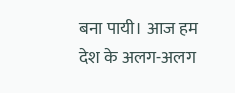बना पायी। आज हम देश के अलग-अलग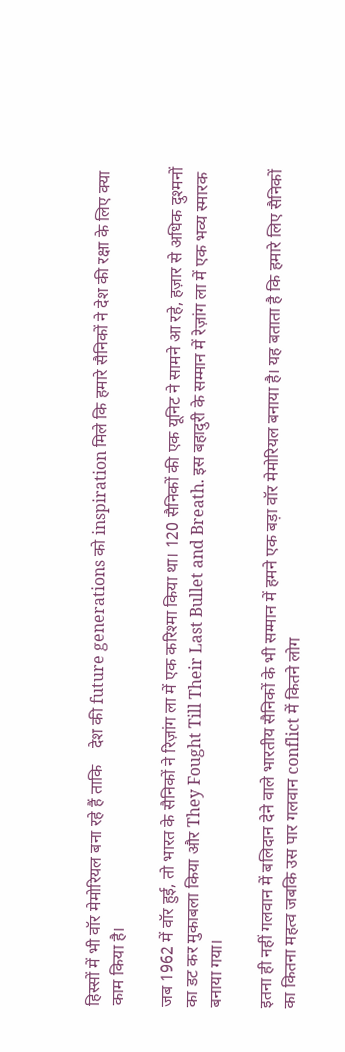हिस्सों में भी वॉर मेमोरियल बना रहे हैं ताकि    देश की future generations को inspiration मिले कि हमारे सैनिकों ने देश की रक्षा के लिए क्या काम किया है।

जब 1962 में वॉर हुई, तो भारत के सैनिकों ने रिज़ांग ला में एक करिश्मा किया था। 120 सैनिकों की एक यूनिट ने सामने आ रहे, हज़ार से अधिक दुश्मनों का डट कर मुकाबला किया और They Fought Till Their Last Bullet and Breath. इस बहादुरी के सम्मान में रेज़ांग ला में एक भव्य स्मारक बनाया गया।

इतना ही नहीं गलवान में बलिदान देने वाले भारतीय सैनिकों के भी सम्मान में हमने एक बड़ा वॉर मेमोरियल बनाया है। यह बताता है कि हमारे लिए सैनिकों का कितना महत्व जबकि उस पार गलवान conflict में कितने लोग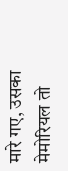मारे गए, उसका मेमोरियल तो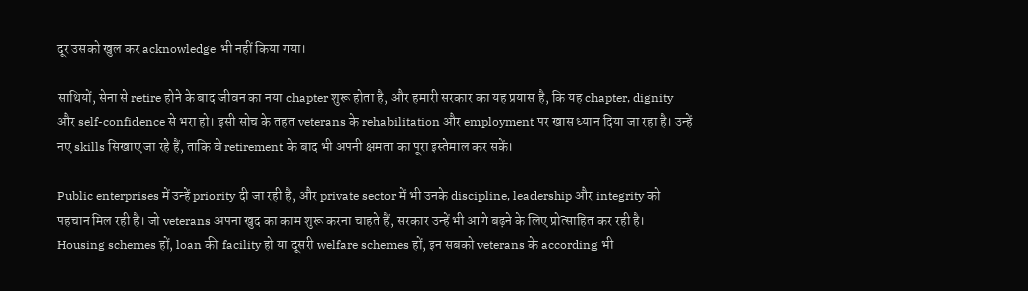दूर उसको खुल कर acknowledge भी नहीं किया गया।

साथियों, सेना से retire होने के बाद जीवन का नया chapter शुरू होता है, और हमारी सरकार का यह प्रयास है, कि यह chapter, dignity और self-confidence से भरा हो। इसी सोच के तहत veterans के rehabilitation और employment पर खास ध्यान दिया जा रहा है। उन्हें नए skills सिखाए जा रहे हैं, ताकि वे retirement के बाद भी अपनी क्षमता का पूरा इस्तेमाल कर सकें।

Public enterprises में उन्हें priority दी जा रही है, और private sector में भी उनके discipline, leadership और integrity को पहचान मिल रही है। जो veterans अपना खुद का काम शुरू करना चाहते हैं, सरकार उन्हें भी आगे बढ़ने के लिए प्रोत्साहित कर रही है। Housing schemes हों, loan की facility हो या दूसरी welfare schemes हों, इन सबको veterans के according भी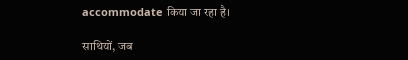accommodate किया जा रहा है।

साथियों, जब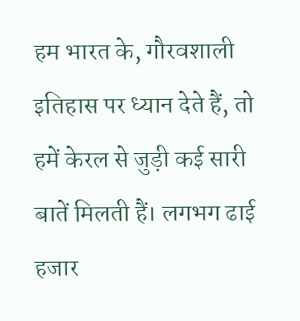हम भारत के, गौरवशाली इतिहास पर ध्यान देते हैं, तो हमें केरल से जुड़ी कई सारी बातें मिलती हैं। लगभग ढाई हजार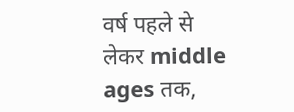वर्ष पहले से लेकर middle ages तक,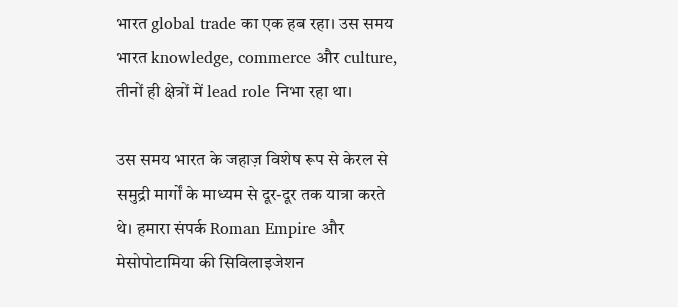भारत global trade का एक हब रहा। उस समय भारत knowledge, commerce और culture, तीनों ही क्षेत्रों में lead role निभा रहा था।

उस समय भारत के जहाज़ विशेष रूप से केरल से समुद्री मार्गों के माध्यम से दूर-दूर तक यात्रा करते थे। हमारा संपर्क Roman Empire और मेसोपोटामिया की सिविलाइजेशन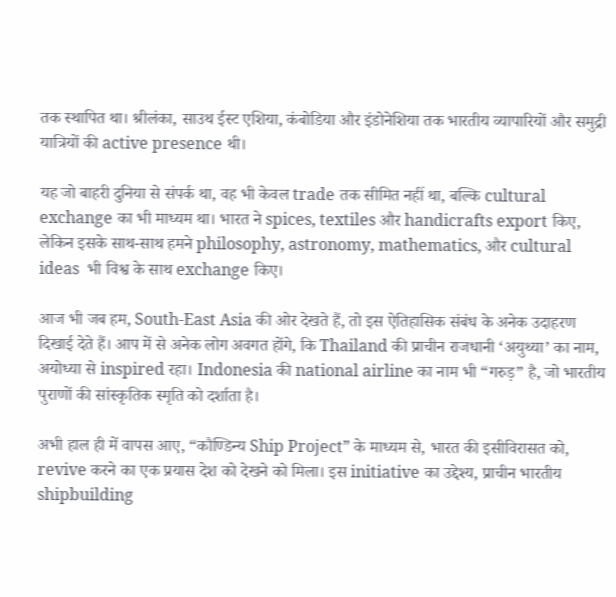तक स्थापित था। श्रीलंका, साउथ ईस्ट एशिया, कंबोडिया और इंडोनेशिया तक भारतीय व्यापारियों और समुद्री यात्रियों की active presence थी।

यह जो बाहरी दुनिया से संपर्क था, वह भी केवल trade तक सीमित नहीं था, बल्कि cultural exchange का भी माध्यम था। भारत ने spices, textiles और handicrafts export किए, लेकिन इसके साथ-साथ हमने philosophy, astronomy, mathematics, और cultural ideas  भी विश्व के साथ exchange किए।

आज भी जब हम, South-East Asia की ओर देखते हैं, तो इस ऐतिहासिक संबंध के अनेक उदाहरण दिखाई देते हैं। आप में से अनेक लोग अवगत होंगे, कि Thailand की प्राचीन राजधानी ‘अयुथ्या’ का नाम, अयोध्या से inspired रहा। Indonesia की national airline का नाम भी “गरुड़” है, जो भारतीय पुराणों की सांस्कृतिक स्मृति को दर्शाता है।

अभी हाल ही में वापस आए, “कौण्डिन्य Ship Project” के माध्यम से, भारत की इसीविरासत को, revive करने का एक प्रयास देश को देखने को मिला। इस initiative का उद्देश्य, प्राचीन भारतीय shipbuilding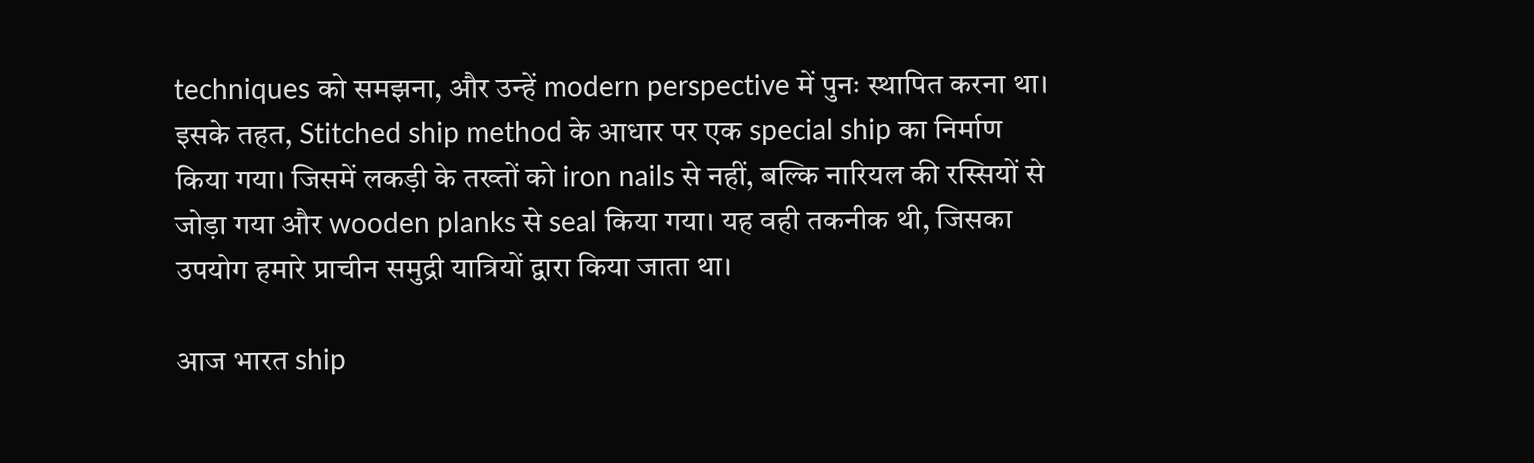techniques को समझना, और उन्हें modern perspective में पुनः स्थापित करना था। इसके तहत, Stitched ship method के आधार पर एक special ship का निर्माण किया गया। जिसमें लकड़ी के तख्तों को iron nails से नहीं, बल्कि नारियल की रस्सियों से जोड़ा गया और wooden planks से seal किया गया। यह वही तकनीक थी, जिसका उपयोग हमारे प्राचीन समुद्री यात्रियों द्वारा किया जाता था।

आज भारत ship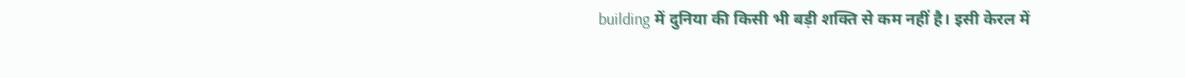building में दुनिया की किसी भी बड़ी शक्ति से कम नहीं है। इसी केरल में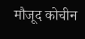मौजूद कोचीन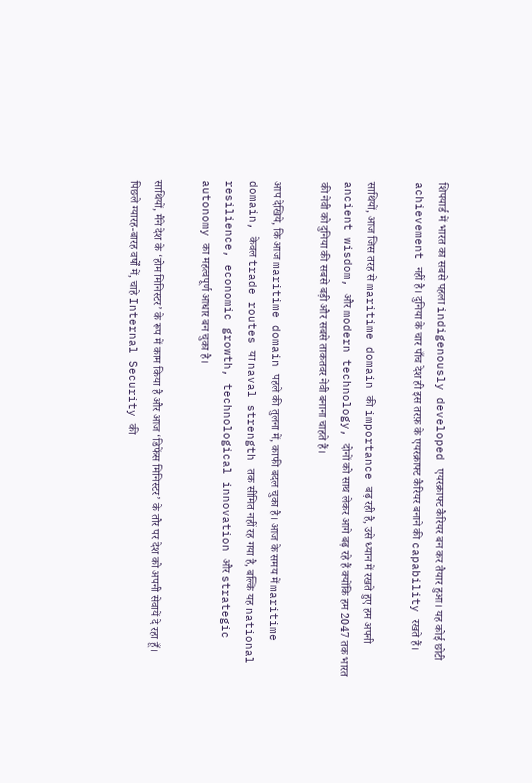शिपयार्ड में भारत का सबसे पहला indigenously developed एयरक्राफ्ट कैरियर बन कर तैयार हुआ। यह कोई छोटी achievement नहीं है। दुनिया के चार पाँच देश ही इस तरफ़ के एयरक्राफ्ट कैरियर बनाने की capability रखते हैं।

साथियों, आज जिस तरह से maritime domain की importance बढ़ रही है, उसे ध्यान में रखते हुए हम अपनी ancient wisdom, और modern technology, दोनों को साथ लेकर आगे बढ़ रहे हैं क्योंकि हम 2047 तक भारत की नेवी को दुनिया की सबसे बड़ी और सबसे ताकतवर नेवी बनाना चाहते हैं।

आप देखिये, कि आज maritime domain पहले की तुलना में, काफी बदल चुका है। आज के समय में maritime domain, केवल trade routes या naval strength तक सीमित नहीं रह गया है, बल्कि यह national resilience, economic growth, technological innovation और strategic autonomy का महत्वपूर्ण आधार बन चुका है।

साथियों, मैंने देश के ‘होम मिनिस्टर’ के रूप में काम किया है और आज ‘डिफेंस मिनिस्टर’ के तौर पर देश को अपनी सेवायें दे रहा हूँ। पिछले ग्यारह-बारह वर्षों में, चाहे Internal Security की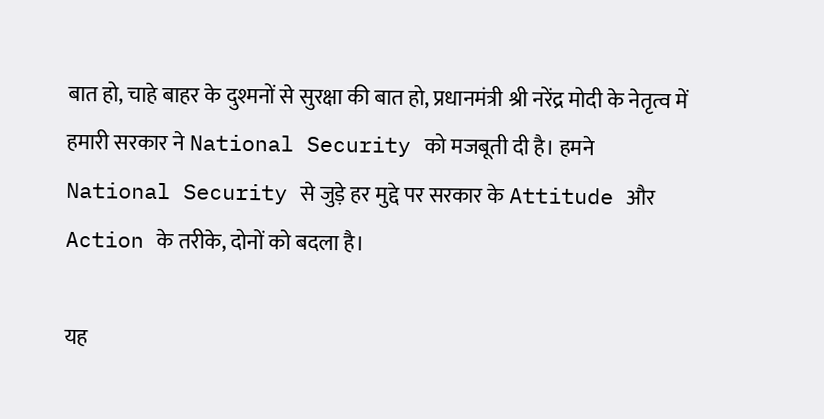बात हो, चाहे बाहर के दुश्मनों से सुरक्षा की बात हो, प्रधानमंत्री श्री नरेंद्र मोदी के नेतृत्व में हमारी सरकार ने National Security को मजबूती दी है। हमने National Security से जुड़े हर मुद्दे पर सरकार के Attitude और Action के तरीके, दोनों को बदला है।

यह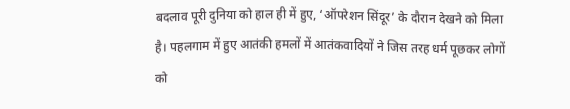बदलाव पूरी दुनिया को हाल ही में हुए, ‘ऑपरेशन सिंदूर’ के दौरान देखने को मिला है। पहलगाम में हुए आतंकी हमलों में आतंकवादियों ने जिस तरह धर्म पूछकर लोगों को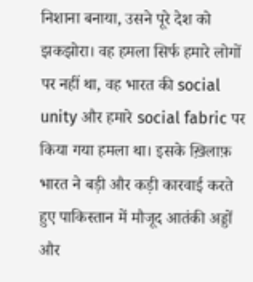निशाना बनाया, उसने पूरे देश को झकझोरा। वह हमला सिर्फ हमारे लोगों पर नहीं था, वह भारत की social unity और हमारे social fabric पर किया गया हमला था। इसके ख़िलाफ़ भारत ने बड़ी और कड़ी कारवाई करते हुए पाकिस्तान में मौजूद आतंकी अड्डों और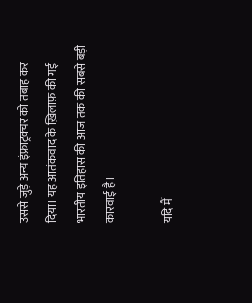उससे जुड़े अन्य इंफ्राट्रक्चर को तबाह कर दिया। यह आतंकवाद के ख़िलाफ़ की गई भारतीय इतिहास की आज तक की सबसे बड़ी कारवाई है।

यदि मैं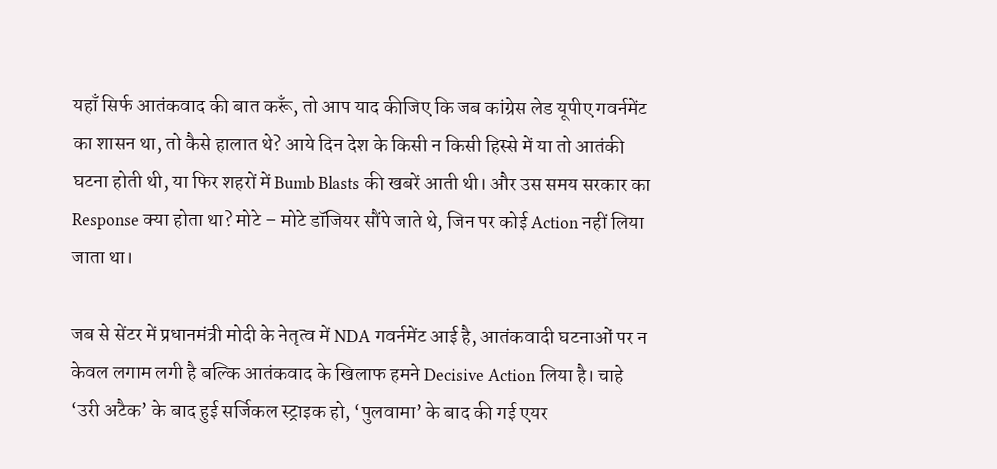यहाँ सिर्फ आतंकवाद की बात करूँ, तो आप याद कीजिए कि जब कांग्रेस लेड यूपीए गवर्नमेंट का शासन था, तो कैसे हालात थे? आये दिन देश के किसी न किसी हिस्से में या तो आतंकी घटना होती थी, या फिर शहरों में Bumb Blasts की खबरें आती थी। और उस समय सरकार का Response क्या होता था? मोटे – मोटे डॉजियर सौंपे जाते थे, जिन पर कोई Action नहीं लिया जाता था।

जब से सेंटर में प्रधानमंत्री मोदी के नेतृत्व में NDA गवर्नमेंट आई है, आतंकवादी घटनाओं पर न केवल लगाम लगी है बल्कि आतंकवाद के खिलाफ हमने Decisive Action लिया है। चाहे ‘उरी अटैक’ के बाद हुई सर्जिकल स्ट्राइक हो, ‘पुलवामा’ के बाद की गई एयर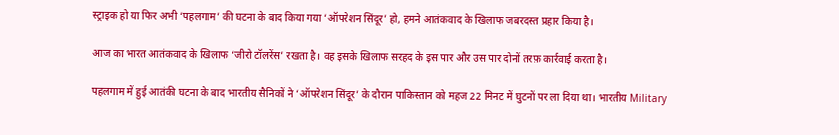स्ट्राइक हो या फिर अभी ‘पहलगाम’ की घटना के बाद किया गया ‘ऑपरेशन सिंदूर’ हो, हमने आतंकवाद के खिलाफ जबरदस्त प्रहार किया है।

आज का भारत आतंकवाद के खिलाफ ‘जीरो टॉलरेंस’ रखता है। वह इसके खिलाफ सरहद के इस पार और उस पार दोनों तरफ़ कार्रवाई करता है।

पहलगाम में हुई आतंकी घटना के बाद भारतीय सैनिकों ने ‘ऑपरेशन सिंदूर’ के दौरान पाकिस्तान को महज 22 मिनट में घुटनों पर ला दिया था। भारतीय Military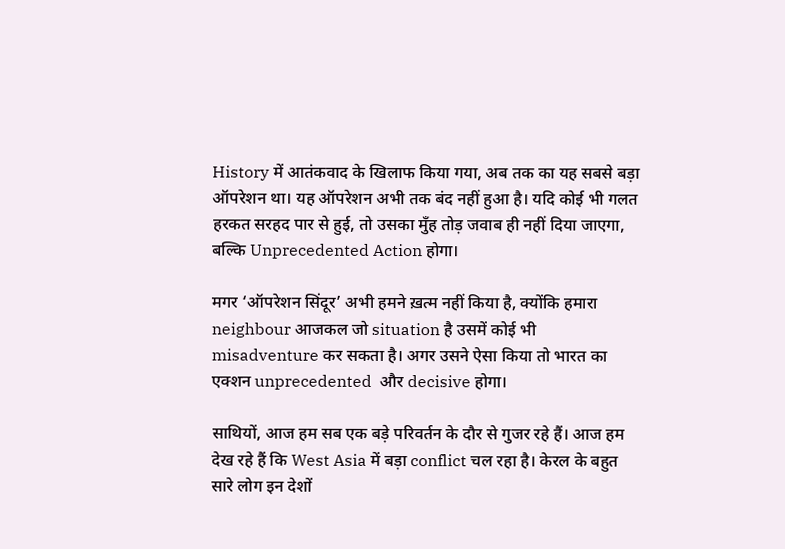History में आतंकवाद के खिलाफ किया गया, अब तक का यह सबसे बड़ा ऑपरेशन था। यह ऑपरेशन अभी तक बंद नहीं हुआ है। यदि कोई भी गलत हरकत सरहद पार से हुई, तो उसका मुँह तोड़ जवाब ही नहीं दिया जाएगा, बल्कि Unprecedented Action होगा।

मगर ‘ऑपरेशन सिंदूर’ अभी हमने ख़त्म नहीं किया है, क्योंकि हमारा neighbour आजकल जो situation है उसमें कोई भी misadventure कर सकता है। अगर उसने ऐसा किया तो भारत का एक्शन unprecedented  और decisive होगा।

साथियों, आज हम सब एक बड़े परिवर्तन के दौर से गुजर रहे हैं। आज हम देख रहे हैं कि West Asia में बड़ा conflict चल रहा है। केरल के बहुत सारे लोग इन देशों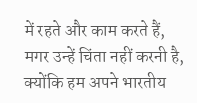में रहते और काम करते हैं, मगर उन्हें चिंता नहीं करनी है, क्योंकि हम अपने भारतीय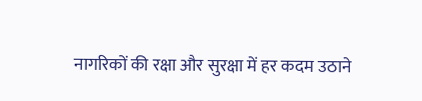नागरिकों की रक्षा और सुरक्षा में हर कदम उठाने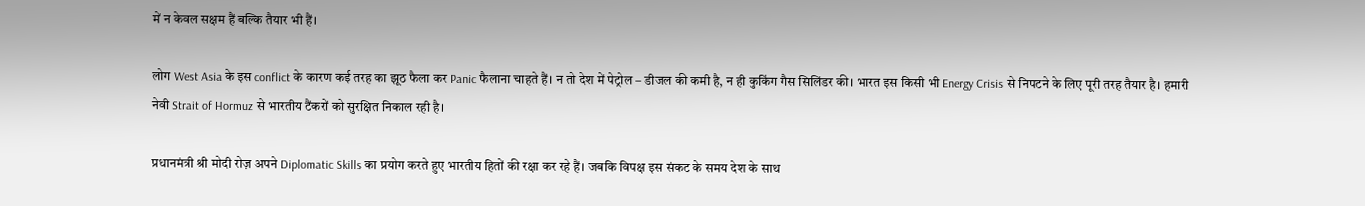में न केवल सक्षम हैं बल्कि तैयार भी हैं।

लोग West Asia के इस conflict के कारण कई तरह का झूठ फैला कर Panic फैलाना चाहते हैं। न तो देश में पेट्रोल – डीजल की कमी है, न ही कुकिंग गैस सिलिंडर की। भारत इस किसी भी Energy Crisis से निपटने के लिए पूरी तरह तैयार है। हमारी नेवी Strait of Hormuz से भारतीय टैंकरों को सुरक्षित निकाल रही है।

प्रधानमंत्री श्री मोदी रोज़ अपने Diplomatic Skills का प्रयोग करते हुए भारतीय हितों की रक्षा कर रहे हैं। जबकि विपक्ष इस संकट के समय देश के साथ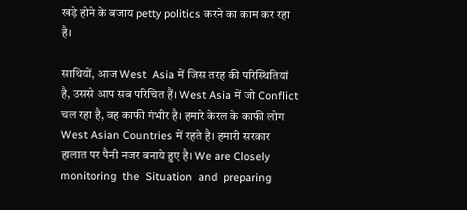खड़े होने के बजाय petty politics करने का काम कर रहा है।

साथियों, आज West  Asia में जिस तरह की परिस्थितियां है, उससे आप सब परिचित हैं। West Asia में जो Conflict चल रहा है, वह काफी गंभीर है। हमारे केरल के काफी लोग West Asian Countries में रहते है। हमारी सरकार हालात पर पैनी नजर बनाये हुए है। We are Closely  monitoring  the  Situation  and  preparing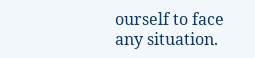ourself to face any situation.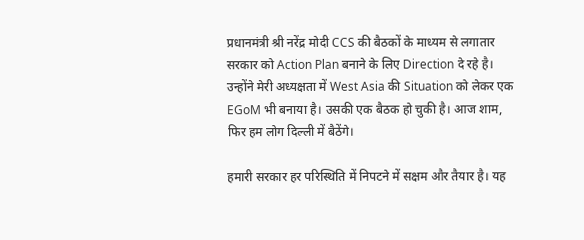प्रधानमंत्री श्री नरेंद्र मोदी CCS की बैठकों के माध्यम से लगातार सरकार को Action Plan बनाने के लिए Direction दे रहे है। उन्होंने मेरी अध्यक्षता में West Asia की Situation को लेकर एक EGoM भी बनाया है। उसकी एक बैठक हो चुकी है। आज शाम, फिर हम लोग दिल्ली में बैठेंगे।

हमारी सरकार हर परिस्थिति में निपटने में सक्षम और तैयार है। यह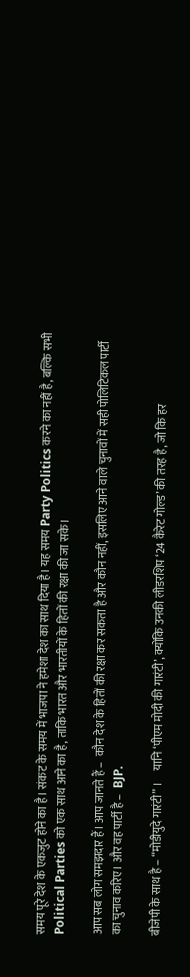समय पूरे देश के एकजुट होने का है। संकट के समय में भाजपा ने हमेशा देश का साथ दिया है। यह समय Party Politics करने का नहीं है, बल्कि सभी Political Parties को एक साथ आने का है, ताकि भारत और भारतीयों के हितों की रक्षा की जा सके।

आप सब लोग समझदार हैं। आप जानते हैं –  कौन देश के हितों की रक्षा कर सकता है और कौन नहीं, इसलिए आने वाले चुनावों में सही पोलिटिकल पार्टी का चुनाव करिए। और वह पार्टी है –  BJP.

बीजेपी के साथ है – “मोडीयुदे गारंटी” ।     यानि ‘पीएम मोदी की गारंटी’, क्योंकि उनकी लीडरशिप ‘24 कैरेट गोल्ड’ की तरह है, जो कि हर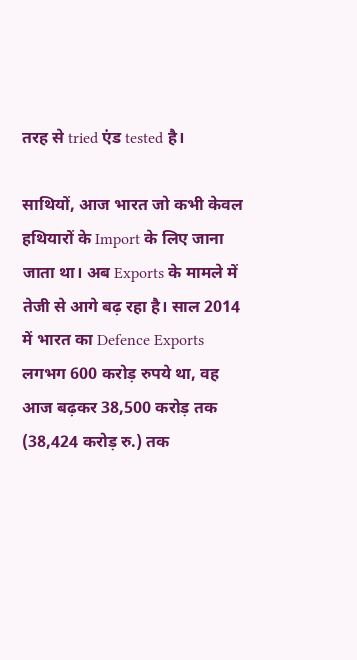तरह से tried एंड tested है।

साथियों, आज भारत जो कभी केवल हथियारों के Import के लिए जाना जाता था। अब Exports के मामले में तेजी से आगे बढ़ रहा है। साल 2014 में भारत का Defence Exports लगभग 600 करोड़ रुपये था, वह आज बढ़कर 38,500 करोड़ तक (38,424 करोड़ रु.) तक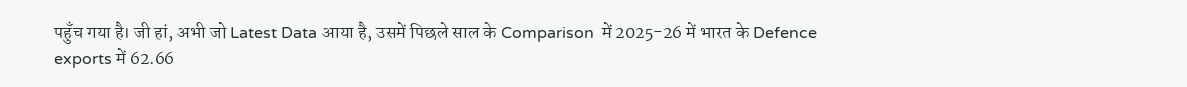पहुँच गया है। जी हां, अभी जो Latest Data आया है, उसमें पिछले साल के Comparison  में 2025-26 में भारत के Defence exports में 62.66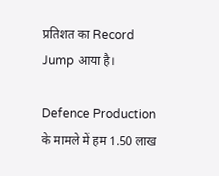प्रतिशत का Record Jump आया है।

Defence Production के मामले में हम 1.50 लाख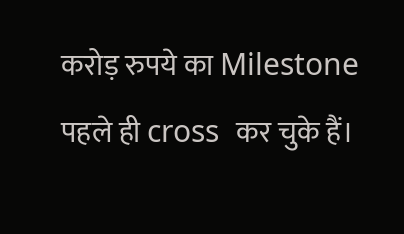करोड़ रुपये का Milestone पहले ही cross  कर चुके हैं।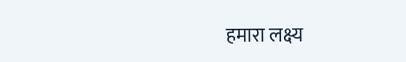हमारा लक्ष्य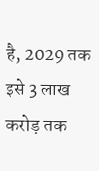है, 2029 तक इसे 3 लाख करोड़ तक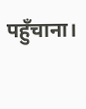पहुँचाना।